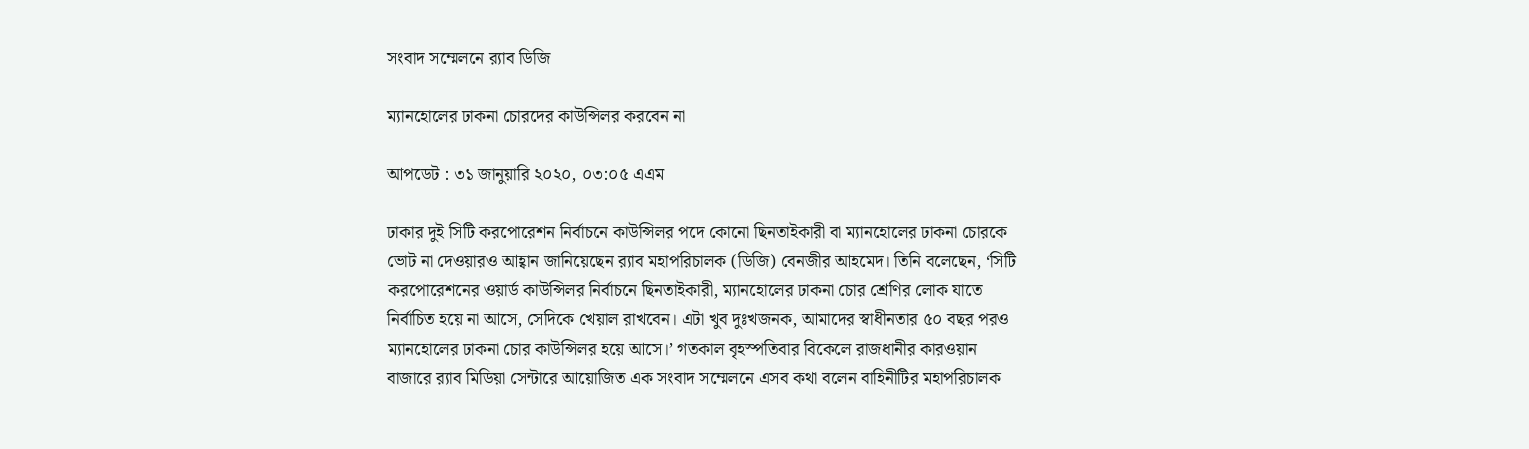সংবাদ সম্মেলনে র‌্যাব ডিজি

ম্যানহোলের ঢাকনা চোরদের কাউন্সিলর করবেন না

আপডেট : ৩১ জানুয়ারি ২০২০, ০৩:০৫ এএম

ঢাকার দুই সিটি করপোরেশন নির্বাচনে কাউন্সিলর পদে কোনো ছিনতাইকারী বা ম্যানহোলের ঢাকনা চোরকে ভোট না দেওয়ারও আহ্বান জানিয়েছেন র‌্যাব মহাপরিচালক (ডিজি) বেনজীর আহমেদ। তিনি বলেছেন, ‘সিটি করপোরেশনের ওয়ার্ড কাউন্সিলর নির্বাচনে ছিনতাইকারী, ম্যানহোলের ঢাকনা চোর শ্রেণির লোক যাতে নির্বাচিত হয়ে না আসে, সেদিকে খেয়াল রাখবেন। এটা খুব দুঃখজনক, আমাদের স্বাধীনতার ৫০ বছর পরও ম্যানহোলের ঢাকনা চোর কাউন্সিলর হয়ে আসে।’ গতকাল বৃহস্পতিবার বিকেলে রাজধানীর কারওয়ান বাজারে র‌্যাব মিডিয়া সেন্টারে আয়োজিত এক সংবাদ সম্মেলনে এসব কথা বলেন বাহিনীটির মহাপরিচালক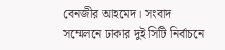বেনজীর আহমেদ। সংবাদ সম্মেলনে ঢাকার দুই সিটি নির্বাচনে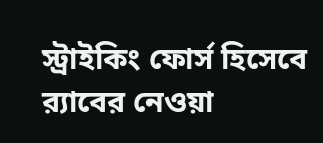স্ট্রাইকিং ফোর্স হিসেবে র‌্যাবের নেওয়া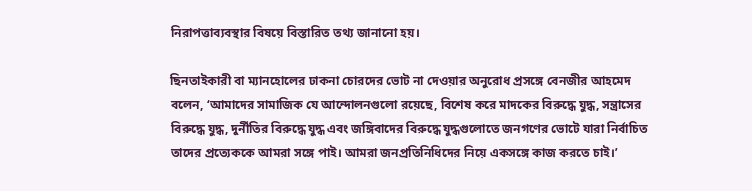নিরাপত্তাব্যবস্থার বিষয়ে বিস্তারিত তথ্য জানানো হয়।

ছিনতাইকারী বা ম্যানহোলের ঢাকনা চোরদের ভোট না দেওয়ার অনুরোধ প্রসঙ্গে বেনজীর আহমেদ বলেন, ‘আমাদের সামাজিক যে আন্দোলনগুলো রয়েছে, বিশেষ করে মাদকের বিরুদ্ধে যুদ্ধ, সন্ত্রাসের বিরুদ্ধে যুদ্ধ, দুর্নীতির বিরুদ্ধে যুদ্ধ এবং জঙ্গিবাদের বিরুদ্ধে যুদ্ধগুলোতে জনগণের ভোটে যারা নির্বাচিত তাদের প্রত্যেককে আমরা সঙ্গে পাই। আমরা জনপ্রতিনিধিদের নিয়ে একসঙ্গে কাজ করতে চাই।’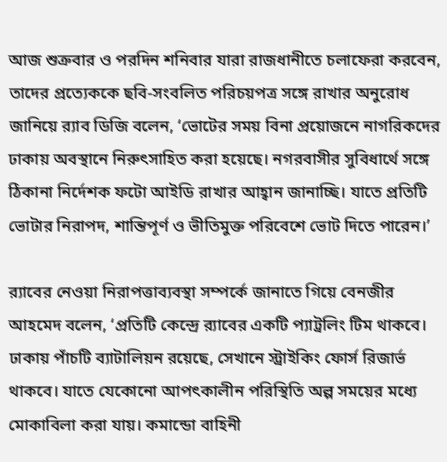আজ শুক্রবার ও পরদিন শনিবার যারা রাজধানীতে চলাফেরা করবেন, তাদের প্রত্যেককে ছবি-সংবলিত পরিচয়পত্র সঙ্গে রাখার অনুরোধ জানিয়ে র‌্যাব ডিজি বলেন, ‘ভোটের সময় বিনা প্রয়োজনে নাগরিকদের ঢাকায় অবস্থানে নিরুৎসাহিত করা হয়েছে। নগরবাসীর সুবিধার্থে সঙ্গে ঠিকানা নির্দেশক ফটো আইডি রাখার আহ্বান জানাচ্ছি। যাতে প্রতিটি ভোটার নিরাপদ, শান্তিপূর্ণ ও ভীতিমুক্ত পরিবেশে ভোট দিতে পারেন।’

র‌্যাবের নেওয়া নিরাপত্তাব্যবস্থা সম্পর্কে জানাতে গিয়ে বেনজীর আহমেদ বলেন, ‘প্রতিটি কেন্দ্রে র‌্যাবের একটি প্যাট্রলিং টিম থাকবে। ঢাকায় পাঁচটি ব্যাটালিয়ন রয়েছে, সেখানে স্ট্রাইকিং ফোর্স রিজার্ভ থাকবে। যাতে যেকোনো আপৎকালীন পরিস্থিতি অল্প সময়ের মধ্যে মোকাবিলা করা যায়। কমান্ডো বাহিনী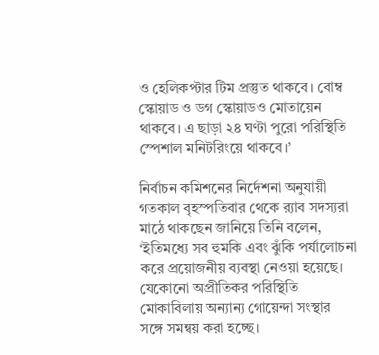ও হেলিকপ্টার টিম প্রস্তুত থাকবে। বোম্ব স্কোয়াড ও ডগ স্কোয়াডও মোতায়েন থাকবে। এ ছাড়া ২৪ ঘণ্টা পুরো পরিস্থিতি স্পেশাল মনিটরিংয়ে থাকবে।’

নির্বাচন কমিশনের নির্দেশনা অনুযায়ী গতকাল বৃহস্পতিবার থেকে র‌্যাব সদস্যরা মাঠে থাকছেন জানিয়ে তিনি বলেন, ‘ইতিমধ্যে সব হুমকি এবং ঝুঁকি পর্যালোচনা করে প্রয়োজনীয় ব্যবস্থা নেওয়া হয়েছে। যেকোনো অপ্রীতিকর পরিস্থিতি মোকাবিলায় অন্যান্য গোয়েন্দা সংস্থার সঙ্গে সমন্বয় করা হচ্ছে।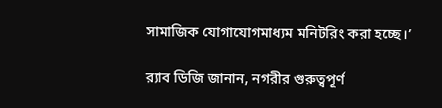সামাজিক যোগাযোগমাধ্যম মনিটরিং করা হচ্ছে।’

র‌্যাব ডিজি জানান, নগরীর গুরুত্বপূর্ণ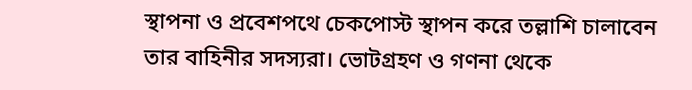স্থাপনা ও প্রবেশপথে চেকপোস্ট স্থাপন করে তল্লাশি চালাবেন তার বাহিনীর সদস্যরা। ভোটগ্রহণ ও গণনা থেকে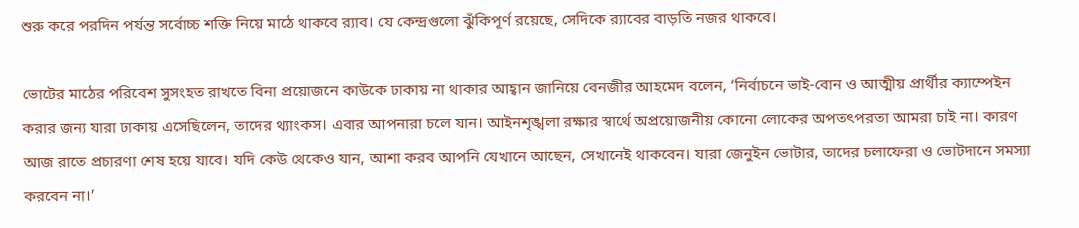শুরু করে পরদিন পর্যন্ত সর্বোচ্চ শক্তি নিয়ে মাঠে থাকবে র‌্যাব। যে কেন্দ্রগুলো ঝুঁকিপূর্ণ রয়েছে, সেদিকে র‌্যাবের বাড়তি নজর থাকবে।

ভোটের মাঠের পরিবেশ সুসংহত রাখতে বিনা প্রয়োজনে কাউকে ঢাকায় না থাকার আহ্বান জানিয়ে বেনজীর আহমেদ বলেন, ‘নির্বাচনে ভাই-বোন ও আত্মীয় প্রার্থীর ক্যাম্পেইন করার জন্য যারা ঢাকায় এসেছিলেন, তাদের থ্যাংকস। এবার আপনারা চলে যান। আইনশৃঙ্খলা রক্ষার স্বার্থে অপ্রয়োজনীয় কোনো লোকের অপতৎপরতা আমরা চাই না। কারণ আজ রাতে প্রচারণা শেষ হয়ে যাবে। যদি কেউ থেকেও যান, আশা করব আপনি যেখানে আছেন, সেখানেই থাকবেন। যারা জেনুইন ভোটার, তাদের চলাফেরা ও ভোটদানে সমস্যা করবেন না।’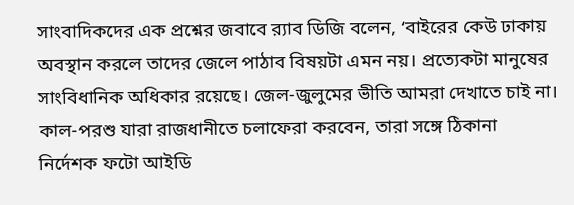সাংবাদিকদের এক প্রশ্নের জবাবে র‌্যাব ডিজি বলেন, ‘বাইরের কেউ ঢাকায় অবস্থান করলে তাদের জেলে পাঠাব বিষয়টা এমন নয়। প্রত্যেকটা মানুষের সাংবিধানিক অধিকার রয়েছে। জেল-জুলুমের ভীতি আমরা দেখাতে চাই না। কাল-পরশু যারা রাজধানীতে চলাফেরা করবেন, তারা সঙ্গে ঠিকানা নির্দেশক ফটো আইডি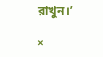রাখুন।’

×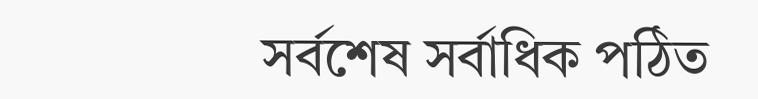সর্বশেষ সর্বাধিক পঠিত